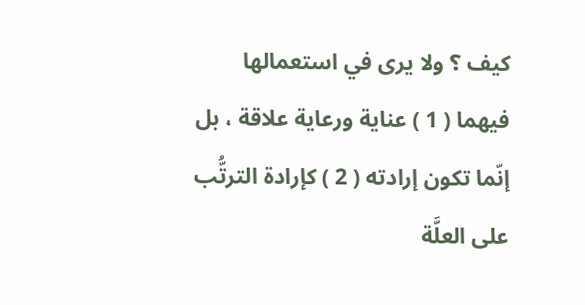كيف ؟ ولا يرى في استعمالها فيهما ( 1 ) عناية ورعاية علاقة ، بل إنّما تكون إرادته ( 2 ) كإرادة الترتُّب على العلَّة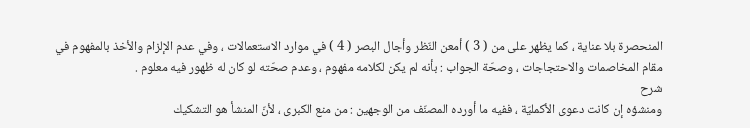المنحصرة بلا عناية ، كما يظهر على من ( 3 ) أمعن النّظر وأجال البصر ( 4 ) في موارد الاستعمالات ، وفي عدم الإلزام والأخذ بالمفهوم في مقام المخاصمات والاحتجاجات ، وصحّة الجواب : بأنه لم يكن لكلامه مفهوم ، وعدم صحّته لو كان له ظهور فيه معلوم .
شرح
ومنشؤه إن كانت دعوى الأكمليّة ، ففيه ما أورده المصنّف من الوجهين : من منع الكبرى ، لأنّ المنشأ هو التشكيك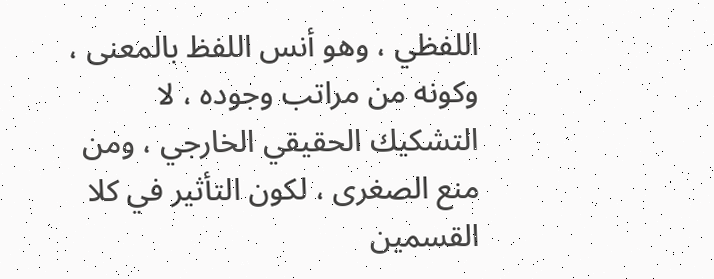اللفظي ، وهو أنس اللفظ بالمعنى ، وكونه من مراتب وجوده ، لا التشكيك الحقيقي الخارجي ، ومن منع الصغرى ، لكون التأثير في كلا القسمين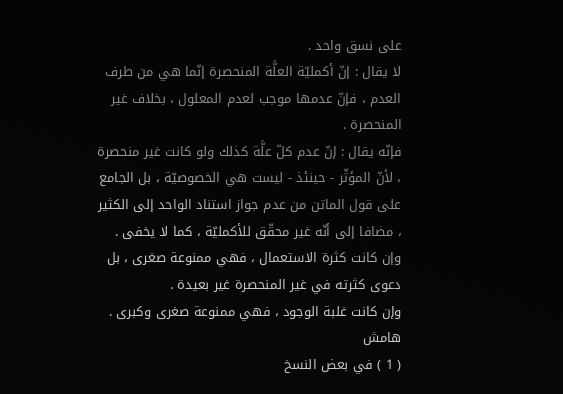على نسق واحد .
لا يقال : إنّ أكمليّة العلَّة المنحصرة إنّما هي من طرف العدم ، فإنّ عدمها موجب لعدم المعلول ، بخلاف غير المنحصرة .
فإنّه يقال : إنّ عدم كلّ علَّة كذلك ولو كانت غير منحصرة ، لأنّ المؤثّر - حينئذ - ليست هي الخصوصيّة ، بل الجامع على قول الماتن من عدم جواز استناد الواحد إلى الكثير ، مضافا إلى أنّه غير محقّق للأكمليّة ، كما لا يخفى .
وإن كانت كثرة الاستعمال ، فهي ممنوعة صغرى ، بل دعوى كثرته في غير المنحصرة غير بعيدة .
وإن كانت غلبة الوجود ، فهي ممنوعة صغرى وكبرى .
هامش
( 1 ) في بعض النسخ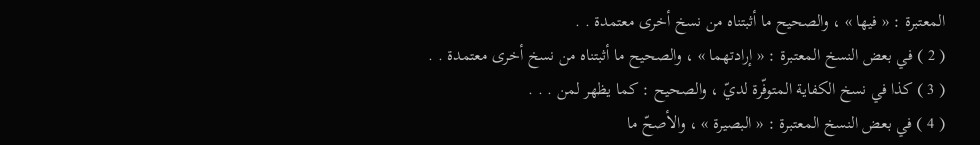المعتبرة : « فيها » ، والصحيح ما أثبتناه من نسخ أخرى معتمدة . .
( 2 ) في بعض النسخ المعتبرة : « إرادتهما » ، والصحيح ما أثبتناه من نسخ أخرى معتمدة . .
( 3 ) كذا في نسخ الكفاية المتوفّرة لديّ ، والصحيح : كما يظهر لمن . . .
( 4 ) في بعض النسخ المعتبرة : « البصيرة » ، والأصحّ ما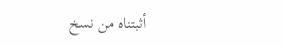أثبتناه من نسخ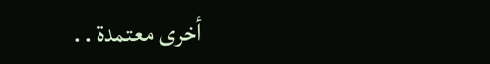أخرى معتمدة . .